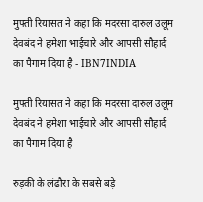मुफ्ती रियासत ने कहा कि मदरसा दारुल उलूम देवबंद ने हमेशा भाईचारे और आपसी सौहार्द का पैगाम दिया है - IBN7INDIA

मुफ्ती रियासत ने कहा कि मदरसा दारुल उलूम देवबंद ने हमेशा भाईचारे और आपसी सौहार्द का पैगाम दिया है

रुड़की के लंढौरा के सबसे बड़े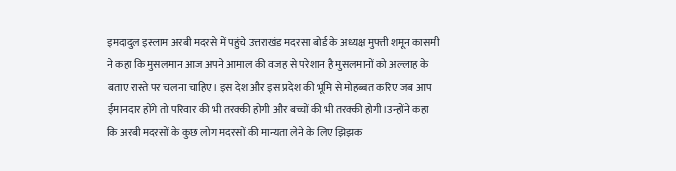इमदादुल इस्लाम अरबी मदरसे में पहुंचे उत्तराखंड मदरसा बोर्ड के अध्यक्ष मुफ्ती शमून कासमी ने कहा कि मुसलमान आज अपने आमाल की वजह से परेशान है मुसलमानों को अल्लाह के बताए रास्ते पर चलना चाहिए। इस देश और इस प्रदेश की भूमि से मोहब्बत करिए जब आप ईमानदार होंगे तो परिवार की भी तरक्की होगी और बच्चों की भी तरक्की होगी।उन्होंने कहा कि अरबी मदरसों के कुछ लोग मदरसों की मान्यता लेने के लिए झिझक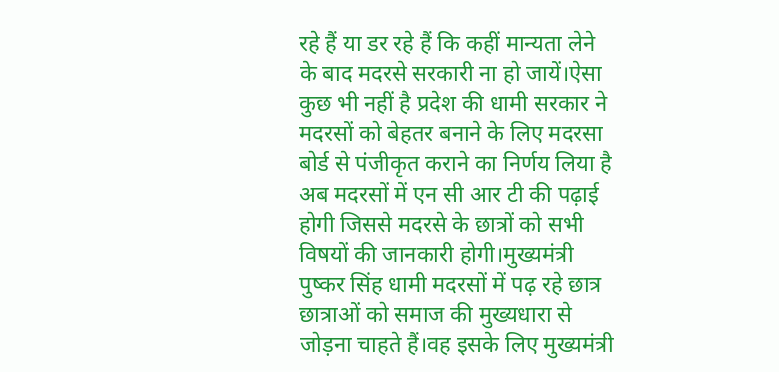रहे हैं या डर रहे हैं कि कहीं मान्यता लेने के बाद मदरसे सरकारी ना हो जायें।ऐसा कुछ भी नहीं है प्रदेश की धामी सरकार ने मदरसों को बेहतर बनाने के लिए मदरसा बोर्ड से पंजीकृत कराने का निर्णय लिया है अब मदरसों में एन सी आर टी की पढ़ाई होगी जिससे मदरसे के छात्रों को सभी विषयों की जानकारी होगी।मुख्यमंत्री पुष्कर सिंह धामी मदरसों में पढ़ रहे छात्र छात्राओं को समाज की मुख्यधारा से जोड़ना चाहते हैं।वह इसके लिए मुख्यमंत्री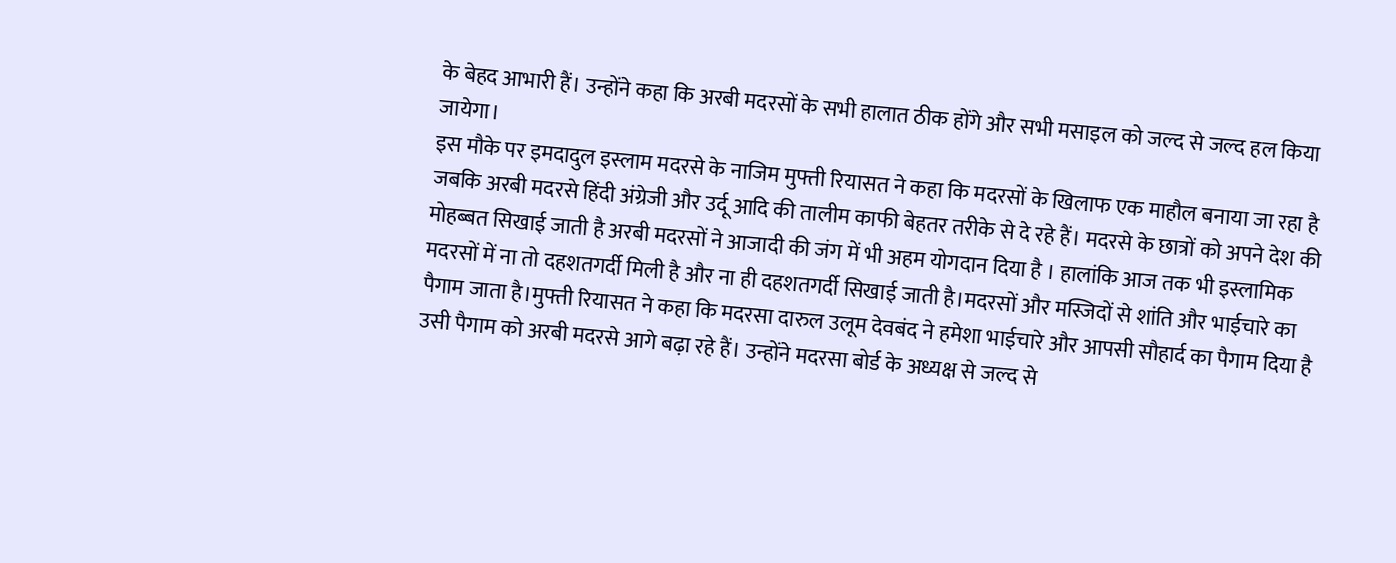के बेहद आभारी हैं। उन्होंने कहा कि अरबी मदरसों के सभी हालात ठीक होंगे और सभी मसाइल को जल्द से जल्द हल किया जायेगा।
इस मौके पर इमदादुल इस्लाम मदरसे के नाजिम मुफ्ती रियासत ने कहा कि मदरसों के खिलाफ एक माहौल बनाया जा रहा है जबकि अरबी मदरसे हिंदी अंग्रेजी और उर्दू आदि की तालीम काफी बेहतर तरीके से दे रहे हैं। मदरसे के छात्रों को अपने देश की मोहब्बत सिखाई जाती है अरबी मदरसों ने आजादी की जंग में भी अहम योगदान दिया है । हालांकि आज तक भी इस्लामिक मदरसों में ना तो दहशतगर्दी मिली है और ना ही दहशतगर्दी सिखाई जाती है।मदरसों और मस्जिदों से शांति और भाईचारे का पैगाम जाता है।मुफ्ती रियासत ने कहा कि मदरसा दारुल उलूम देवबंद ने हमेशा भाईचारे और आपसी सौहार्द का पैगाम दिया है उसी पैगाम को अरबी मदरसे आगे बढ़ा रहे हैं। उन्होंने मदरसा बोर्ड के अध्यक्ष से जल्द से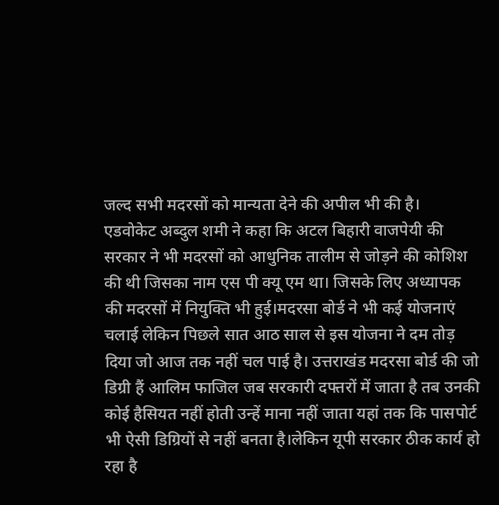जल्द सभी मदरसों को मान्यता देने की अपील भी की है।
एडवोकेट अब्दुल शमी ने कहा कि अटल बिहारी वाजपेयी की सरकार ने भी मदरसों को आधुनिक तालीम से जोड़ने की कोशिश की थी जिसका नाम एस पी क्यू एम था। जिसके लिए अध्यापक की मदरसों में नियुक्ति भी हुई।मदरसा बोर्ड ने भी कई योजनाएं चलाई लेकिन पिछले सात आठ साल से इस योजना ने दम तोड़ दिया जो आज तक नहीं चल पाई है। उत्तराखंड मदरसा बोर्ड की जो डिग्री हैं आलिम फाजिल जब सरकारी दफ्तरों में जाता है तब उनकी कोई हैसियत नहीं होती उन्हें माना नहीं जाता यहां तक कि पासपोर्ट भी ऐसी डिग्रियों से नहीं बनता है।लेकिन यूपी सरकार ठीक कार्य हो रहा है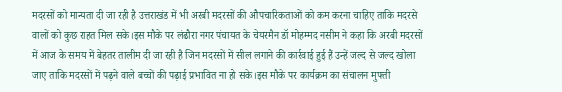मदरसों को मान्यता दी जा रही है उत्तराखंड में भी अरबी मदरसों की औपचारिकताओं को कम करना चाहिए ताकि मदरसे वालों को कुछ राहत मिल सके।इस मौके पर लंढौरा नगर पंचायत के चेयरमैन डॉ मोहम्मद नसीम ने कहा कि अरबी मदरसों में आज के समय में बेहतर तालीम दी जा रही है जिन मदरसों में सील लगाने की कार्रवाई हुई हैं उन्हें जल्द से जल्द खोला जाए ताकि मदरसों में पढ़ने वाले बच्चों की पढ़ाई प्रभावित ना हो सके।इस मौके पर कार्यक्रम का संचालन मुफ्ती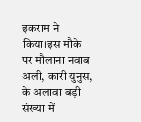इकराम ने किया।इस मौके पर मौलाना नवाब अली, कारी युनुस, के अलावा बड़ी संख्या में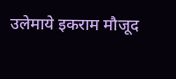उलेमाये इकराम मौजूद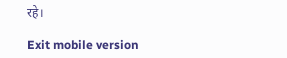रहे।

Exit mobile version